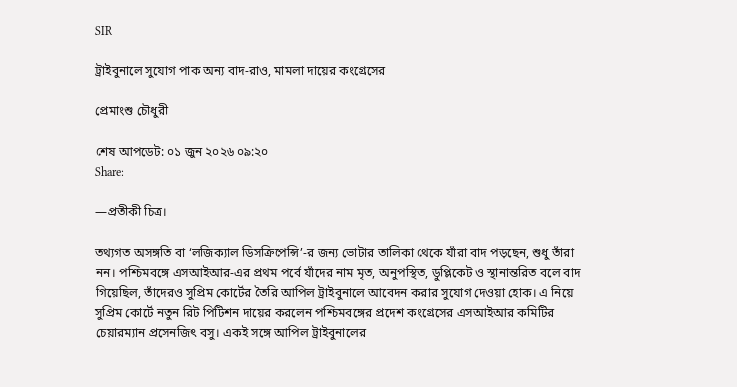SIR

ট্রাইবুনালে সুযোগ পাক অন্য বাদ-রাও, মামলা দায়ের কংগ্রেসের

প্রেমাংশু চৌধুরী

শেষ আপডেট: ০১ জুন ২০২৬ ০৯:২০
Share:

—প্রতীকী চিত্র।

তথ্যগত অসঙ্গতি বা ‘লজিক্যাল ডিসক্রিপেন্সি’-র জন্য ভোটার তালিকা থেকে যাঁরা বাদ পড়ছেন, শুধু তাঁরা নন। পশ্চিমবঙ্গে এসআইআর-এর প্রথম পর্বে যাঁদের নাম মৃত, অনুপস্থিত, ডুপ্লিকেট ও স্থানান্তরিত বলে বাদ গিয়েছিল, তাঁদেরও সুপ্রিম কোর্টের তৈরি আপিল ট্রাইবুনালে আবেদন করার সুযোগ দেওয়া হোক। এ নিয়ে সুপ্রিম কোর্টে নতুন রিট পিটিশন দায়ের করলেন পশ্চিমবঙ্গের প্রদেশ কংগ্রেসের এসআইআর কমিটির চেয়ারম্যান প্রসেনজিৎ বসু। একই সঙ্গে আপিল ট্রাইবুনালের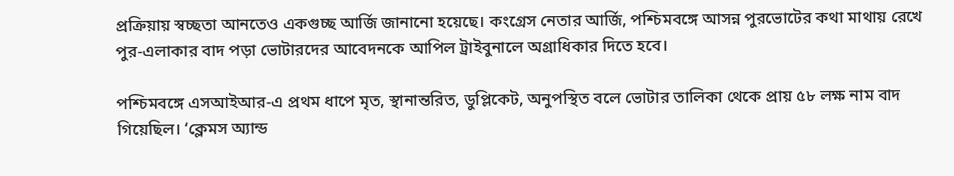প্রক্রিয়ায় স্বচ্ছতা আনতেও একগুচ্ছ আর্জি জানানো হয়েছে। কংগ্রেস নেতার আর্জি, পশ্চিমবঙ্গে আসন্ন পুরভোটের কথা মাথায় রেখে পুর-এলাকার বাদ পড়া ভোটারদের আবেদনকে আপিল ট্রাইবুনালে অগ্রাধিকার দিতে হবে।

পশ্চিমবঙ্গে এসআইআর-এ প্রথম ধাপে মৃত, স্থানান্তরিত, ডুপ্লিকেট, অনুপস্থিত বলে ভোটার তালিকা থেকে প্রায় ৫৮ লক্ষ নাম বাদ গিয়েছিল। ‘ক্লেমস অ্যান্ড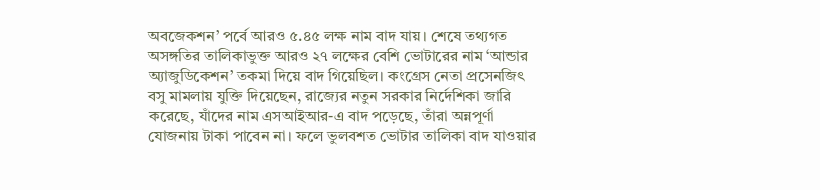অবজেকশন’ পর্বে আরও ৫.৪৫ লক্ষ নাম বাদ যায়। শেষে তথ্যগত অসঙ্গতির তালিকাভুক্ত আরও ২৭ লক্ষের বেশি ভোটারের নাম ‘আন্ডার অ্যাজুডিকেশন’ তকমা দিয়ে বাদ গিয়েছিল। কংগ্রেস নেতা প্রসেনজিৎ বসু মামলায় যুক্তি দিয়েছেন, রাজ্যের নতুন সরকার নির্দেশিকা জারি করেছে, যাঁদের নাম এসআইআর-এ বাদ পড়েছে, তাঁরা অন্নপূর্ণা যোজনায় টাকা পাবেন না। ফলে ভুলবশত ভোটার তালিকা বাদ যাওয়ার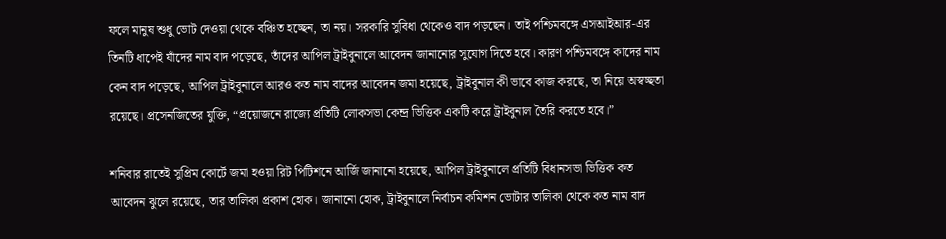ফলে মানুষ শুধু ভোট দেওয়া থেকে বঞ্চিত হচ্ছেন, তা নয়। সরকারি সুবিধা থেকেও বাদ পড়ছেন। তাই পশ্চিমবঙ্গে এসআইআর-এর তিনটি ধাপেই যাঁদের নাম বাদ পড়েছে, তাঁদের আপিল ট্রাইবুনালে আবেদন জানানোর সুযোগ দিতে হবে। কারণ পশ্চিমবঙ্গে কাদের নাম কেন বাদ পড়েছে, আপিল ট্রাইবুনালে আরও কত নাম বাদের আবেদন জমা হয়েছে, ট্রাইবুনাল কী ভাবে কাজ করছে, তা নিয়ে অস্বচ্ছতা রয়েছে। প্রসেনজিতের যুক্তি, “প্রয়োজনে রাজ্যে প্রতিটি লোকসভা কেন্দ্র ভিত্তিক একটি করে ট্রাইবুনাল তৈরি করতে হবে।”

শনিবার রাতেই সুপ্রিম কোর্টে জমা হওয়া রিট পিটিশনে আর্জি জানানো হয়েছে, আপিল ট্রাইবুনালে প্রতিটি বিধানসভা ভিত্তিক কত আবেদন ঝুলে রয়েছে, তার তালিকা প্রকাশ হোক। জানানো হোক, ট্রাইবুনালে নির্বাচন কমিশন ভোটার তালিকা থেকে কত নাম বাদ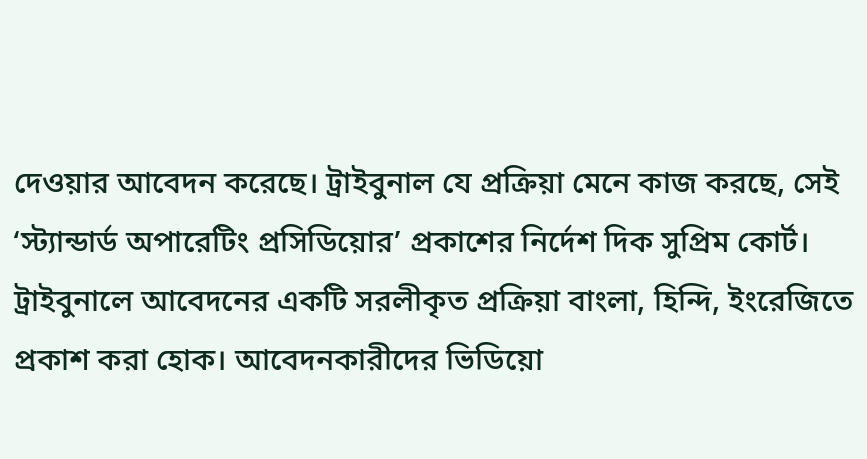দেওয়ার আবেদন করেছে। ট্রাইবুনাল যে প্রক্রিয়া মেনে কাজ করছে, সেই ‘স্ট্যান্ডার্ড অপারেটিং প্রসিডিয়োর’ প্রকাশের নির্দেশ দিক সুপ্রিম কোর্ট। ট্রাইবুনালে আবেদনের একটি সরলীকৃত প্রক্রিয়া বাংলা, হিন্দি, ইংরেজিতে প্রকাশ করা হোক। আবেদনকারীদের ভিডিয়ো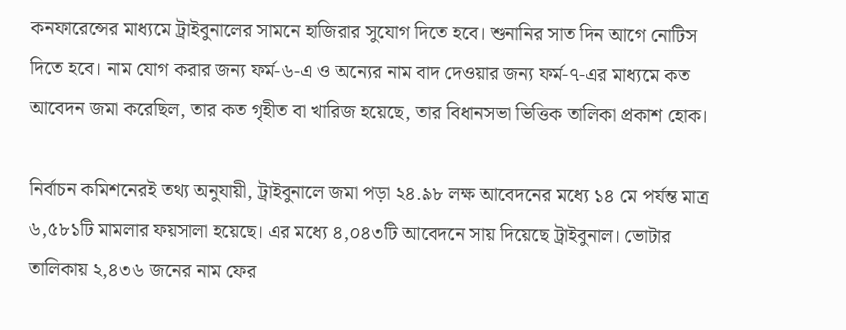কনফারেন্সের মাধ্যমে ট্রাইবুনালের সামনে হাজিরার সুযোগ দিতে হবে। শুনানির সাত দিন আগে নোটিস দিতে হবে। নাম যোগ করার জন্য ফর্ম-৬-এ ও অন্যের নাম বাদ দেওয়ার জন্য ফর্ম-৭-এর মাধ্যমে কত আবেদন জমা করেছিল, তার কত গৃহীত বা খারিজ হয়েছে, তার বিধানসভা ভিত্তিক তালিকা প্রকাশ হোক।

নির্বাচন কমিশনেরই তথ্য অনুযায়ী, ট্রাইবুনালে জমা পড়া ২৪.৯৮ লক্ষ আবেদনের মধ্যে ১৪ মে পর্যন্ত মাত্র ৬,৫৮১টি মামলার ফয়সালা হয়েছে। এর মধ্যে ৪,০৪৩টি আবেদনে সায় দিয়েছে ট্রাইবুনাল। ভোটার তালিকায় ২,৪৩৬ জনের নাম ফের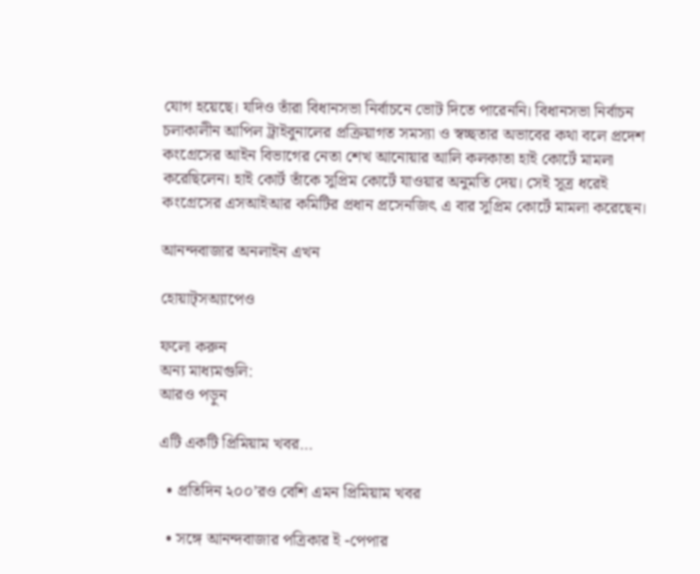যোগ হয়েছে। যদিও তাঁরা বিধানসভা নির্বাচনে ভোট দিতে পারেননি। বিধানসভা নির্বাচন চলাকালীন আপিল ট্রাইবুনালের প্রক্রিয়াগত সমস্যা ও স্বচ্ছতার অভাবের কথা বলে প্রদেশ কংগ্রেসের আইন বিভাগের নেতা শেখ আনোয়ার আলি কলকাতা হাই কোর্টে মামলা করেছিলেন। হাই কোর্ট তাঁকে সুপ্রিম কোর্টে যাওয়ার অনুমতি দেয়। সেই সূত্র ধরেই কংগ্রেসের এসআইআর কমিটির প্রধান প্রসেনজিৎ এ বার সুপ্রিম কোর্টে মামলা করেছেন।

আনন্দবাজার অনলাইন এখন

হোয়াট্‌সঅ্যাপেও

ফলো করুন
অন্য মাধ্যমগুলি:
আরও পড়ুন

এটি একটি প্রিমিয়াম খবর…

  • প্রতিদিন ২০০’রও বেশি এমন প্রিমিয়াম খবর

  • সঙ্গে আনন্দবাজার পত্রিকার ই -পেপার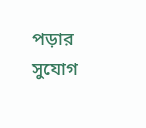পড়ার সুযোগ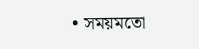• সময়মতো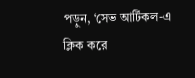পড়ুন, ‘সেভ আর্টিকল-এ ক্লিক করে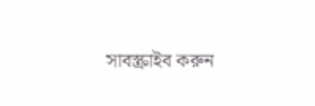সাবস্ক্রাইব করুন